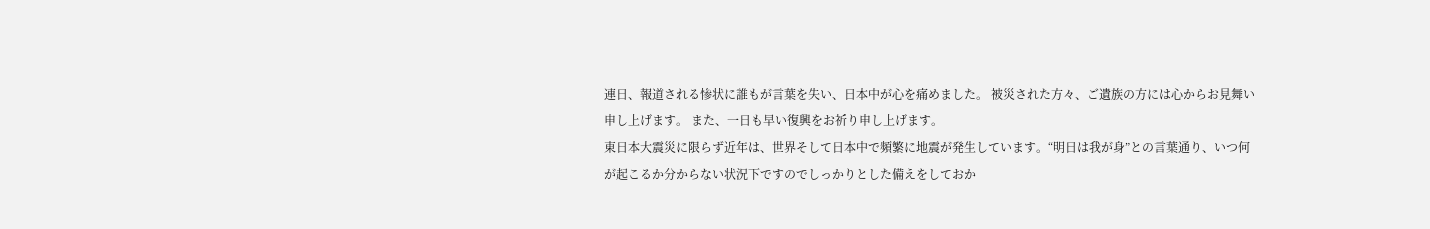連日、報道される惨状に誰もが言葉を失い、日本中が心を痛めました。 被災された方々、ご遺族の方には心からお見舞い申し上げます。 また、一日も早い復興をお祈り申し上げます。
東日本大震災に限らず近年は、世界そして日本中で頻繁に地震が発生しています。“明日は我が身”との言葉通り、いつ何が起こるか分からない状況下ですのでしっかりとした備えをしておか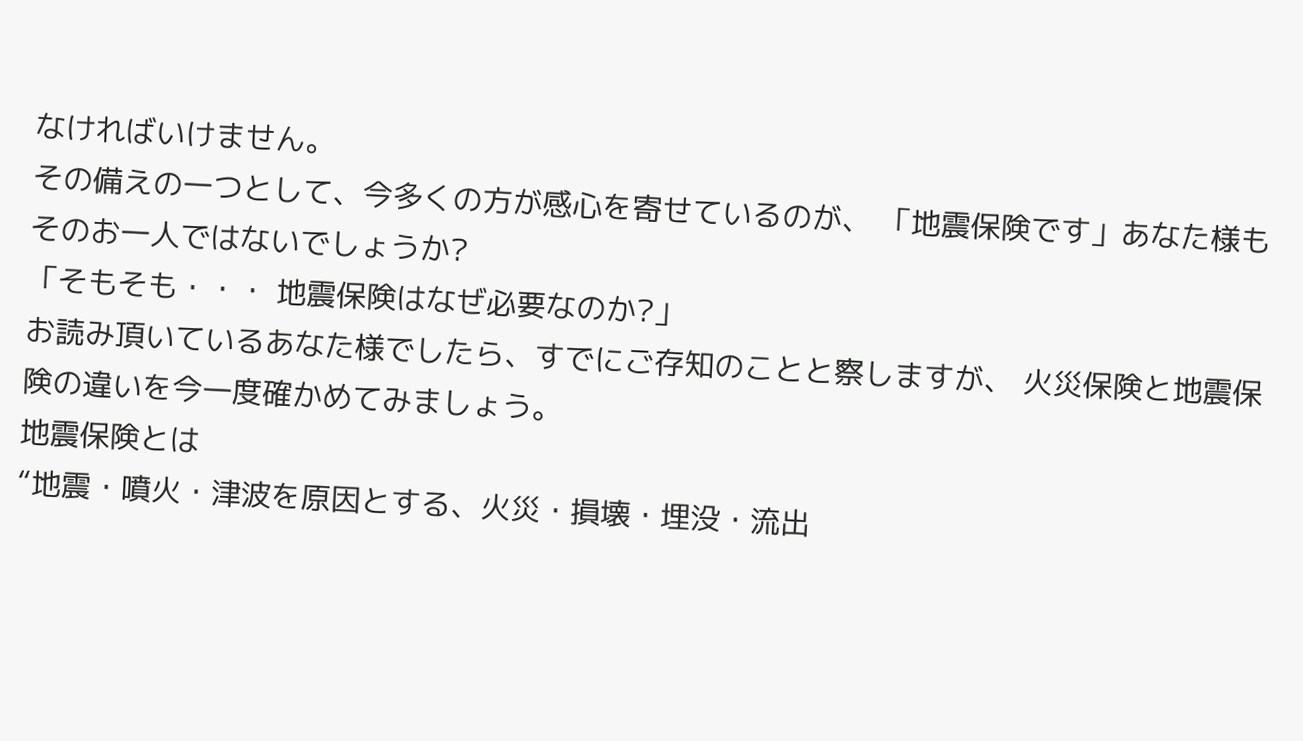なければいけません。
その備えの一つとして、今多くの方が感心を寄せているのが、 「地震保険です」あなた様もそのお一人ではないでしょうか?
「そもそも・・・ 地震保険はなぜ必要なのか?」
お読み頂いているあなた様でしたら、すでにご存知のことと察しますが、 火災保険と地震保険の違いを今一度確かめてみましょう。
地震保険とは
“地震・噴火・津波を原因とする、火災・損壊・埋没・流出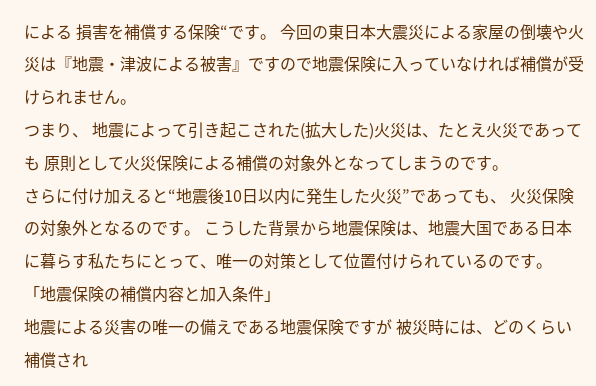による 損害を補償する保険“です。 今回の東日本大震災による家屋の倒壊や火災は『地震・津波による被害』ですので地震保険に入っていなければ補償が受けられません。
つまり、 地震によって引き起こされた(拡大した)火災は、たとえ火災であっても 原則として火災保険による補償の対象外となってしまうのです。
さらに付け加えると“地震後10日以内に発生した火災”であっても、 火災保険の対象外となるのです。 こうした背景から地震保険は、地震大国である日本に暮らす私たちにとって、唯一の対策として位置付けられているのです。
「地震保険の補償内容と加入条件」
地震による災害の唯一の備えである地震保険ですが 被災時には、どのくらい補償され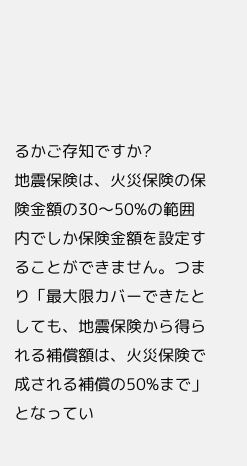るかご存知ですか?
地震保険は、火災保険の保険金額の30〜50%の範囲内でしか保険金額を設定することができません。つまり「最大限カバーできたとしても、地震保険から得られる補償額は、火災保険で成される補償の50%まで」となってい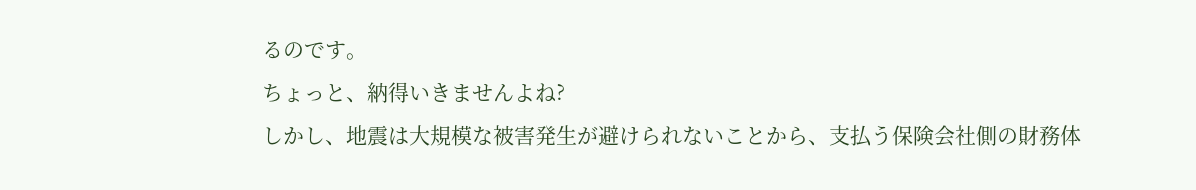るのです。
ちょっと、納得いきませんよね?
しかし、地震は大規模な被害発生が避けられないことから、支払う保険会社側の財務体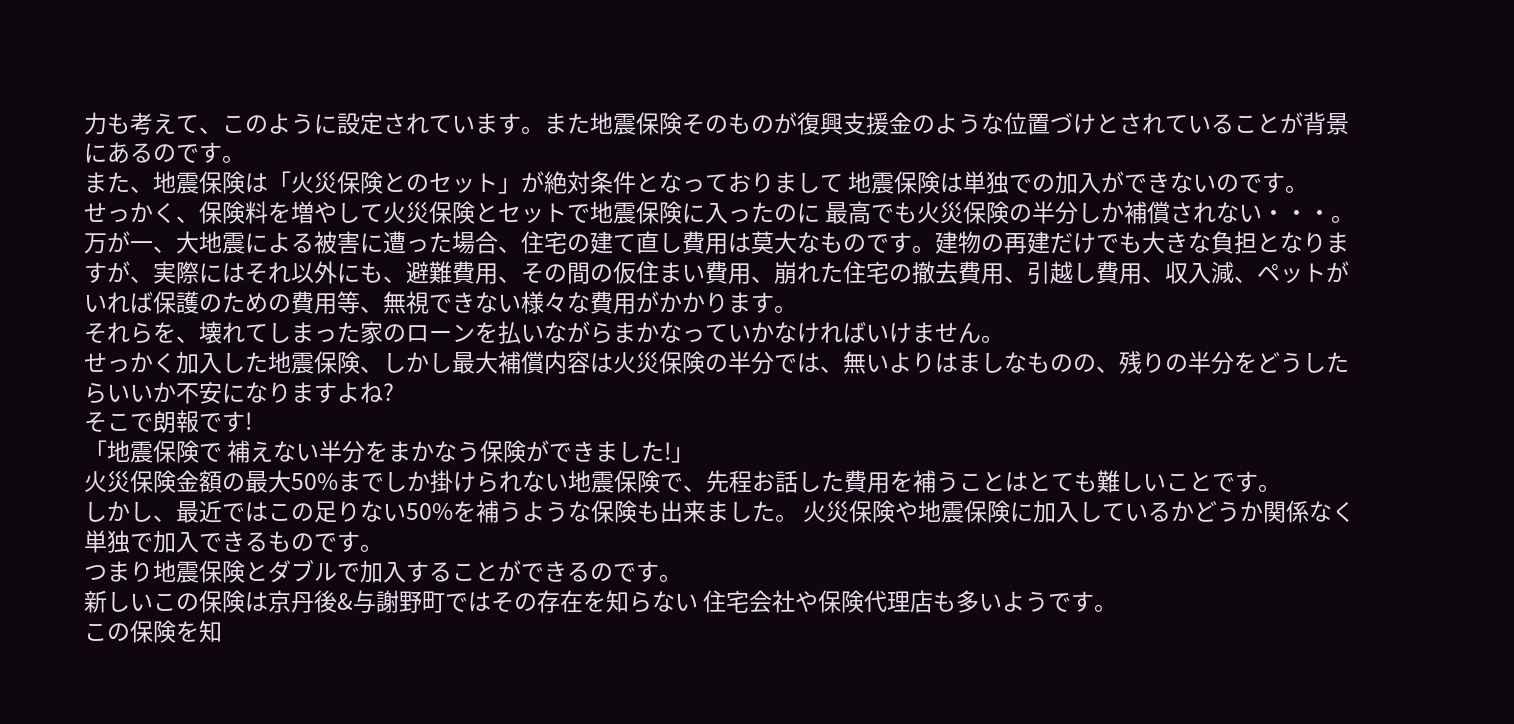力も考えて、このように設定されています。また地震保険そのものが復興支援金のような位置づけとされていることが背景にあるのです。
また、地震保険は「火災保険とのセット」が絶対条件となっておりまして 地震保険は単独での加入ができないのです。
せっかく、保険料を増やして火災保険とセットで地震保険に入ったのに 最高でも火災保険の半分しか補償されない・・・。
万が一、大地震による被害に遭った場合、住宅の建て直し費用は莫大なものです。建物の再建だけでも大きな負担となりますが、実際にはそれ以外にも、避難費用、その間の仮住まい費用、崩れた住宅の撤去費用、引越し費用、収入減、ペットがいれば保護のための費用等、無視できない様々な費用がかかります。
それらを、壊れてしまった家のローンを払いながらまかなっていかなければいけません。
せっかく加入した地震保険、しかし最大補償内容は火災保険の半分では、無いよりはましなものの、残りの半分をどうしたらいいか不安になりますよね?
そこで朗報です!
「地震保険で 補えない半分をまかなう保険ができました!」
火災保険金額の最大50%までしか掛けられない地震保険で、先程お話した費用を補うことはとても難しいことです。
しかし、最近ではこの足りない50%を補うような保険も出来ました。 火災保険や地震保険に加入しているかどうか関係なく単独で加入できるものです。
つまり地震保険とダブルで加入することができるのです。
新しいこの保険は京丹後&与謝野町ではその存在を知らない 住宅会社や保険代理店も多いようです。
この保険を知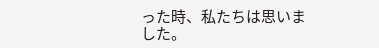った時、私たちは思いました。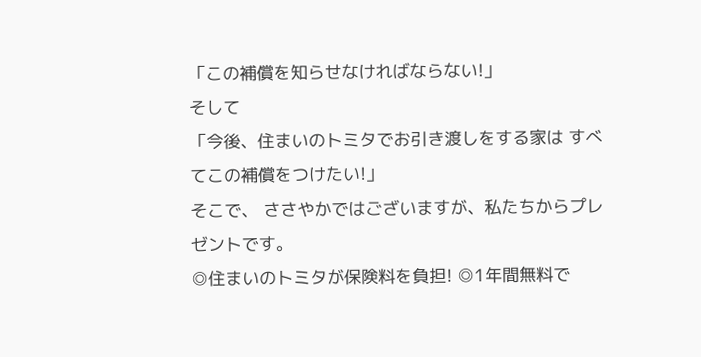「この補償を知らせなければならない!」
そして
「今後、住まいのトミタでお引き渡しをする家は すべてこの補償をつけたい!」
そこで、 ささやかではございますが、私たちからプレゼントです。
◎住まいのトミタが保険料を負担! ◎1年間無料で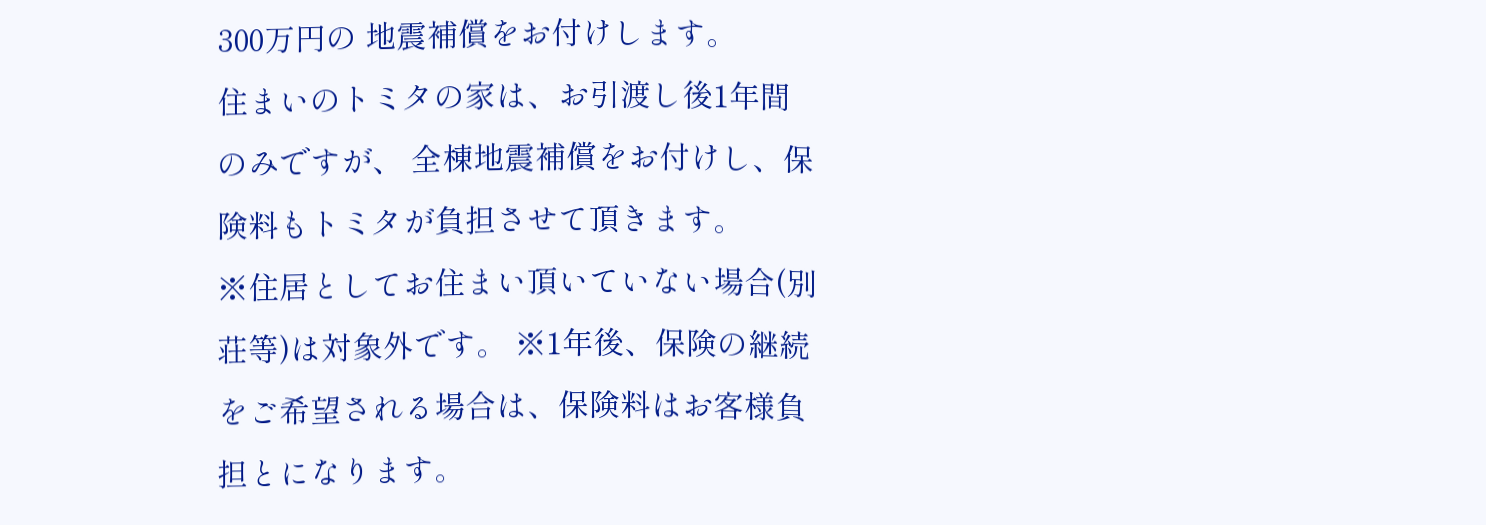300万円の 地震補償をお付けします。
住まいのトミタの家は、お引渡し後1年間のみですが、 全棟地震補償をお付けし、保険料もトミタが負担させて頂きます。
※住居としてお住まい頂いていない場合(別荘等)は対象外です。 ※1年後、保険の継続をご希望される場合は、保険料はお客様負担とになります。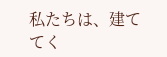私たちは、建ててく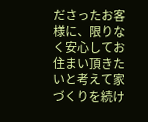ださったお客様に、限りなく安心してお住まい頂きたいと考えて家づくりを続け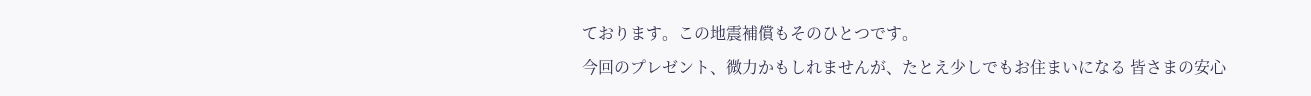ております。この地震補償もそのひとつです。
今回のプレゼント、微力かもしれませんが、たとえ少しでもお住まいになる 皆さまの安心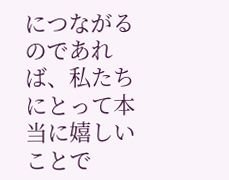につながるのであれば、私たちにとって本当に嬉しいことで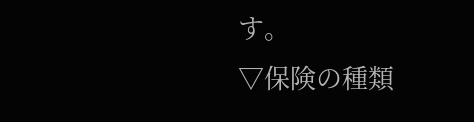す。
▽保険の種類